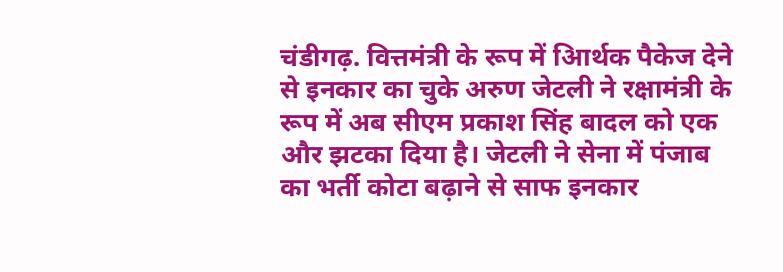चंडीगढ़. वित्तमंत्री के रूप में आिर्थक पैकेज देने से इनकार का चुके अरुण जेटली ने रक्षामंत्री के रूप में अब सीएम प्रकाश सिंह बादल को एक और झटका दिया है। जेटली ने सेना में पंजाब का भर्ती कोटा बढ़ाने से साफ इनकार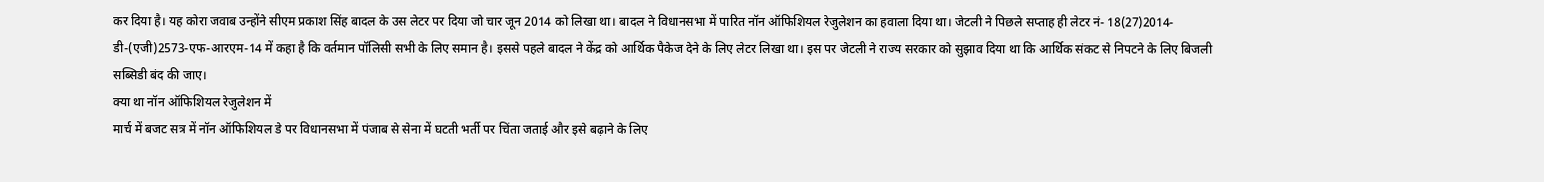कर दिया है। यह कोरा जवाब उन्होंने सीएम प्रकाश सिंह बादल के उस लेटर पर दिया जो चार जून 2014 को लिखा था। बादल ने विधानसभा में पारित नॉन ऑफिशियल रेजुलेशन का हवाला दिया था। जेटली ने पिछले सप्ताह ही लेटर नं- 18(27)2014-डी-(एजी)2573-एफ-आरएम-14 में कहा है कि वर्तमान पॉलिसी सभी के लिए समान है। इससे पहले बादल ने केंद्र को आर्थिक पैकेज देने के लिए लेटर लिखा था। इस पर जेटली ने राज्य सरकार को सुझाव दिया था कि आर्थिक संकट से निपटने के लिए बिजली सब्सिडी बंद की जाए।
क्या था नॉन ऑफिशियल रेजुलेशन में
मार्च में बजट सत्र में नॉन ऑफिशियल डे पर विधानसभा में पंजाब से सेना में घटती भर्ती पर चिंता जताई और इसे बढ़ाने के लिए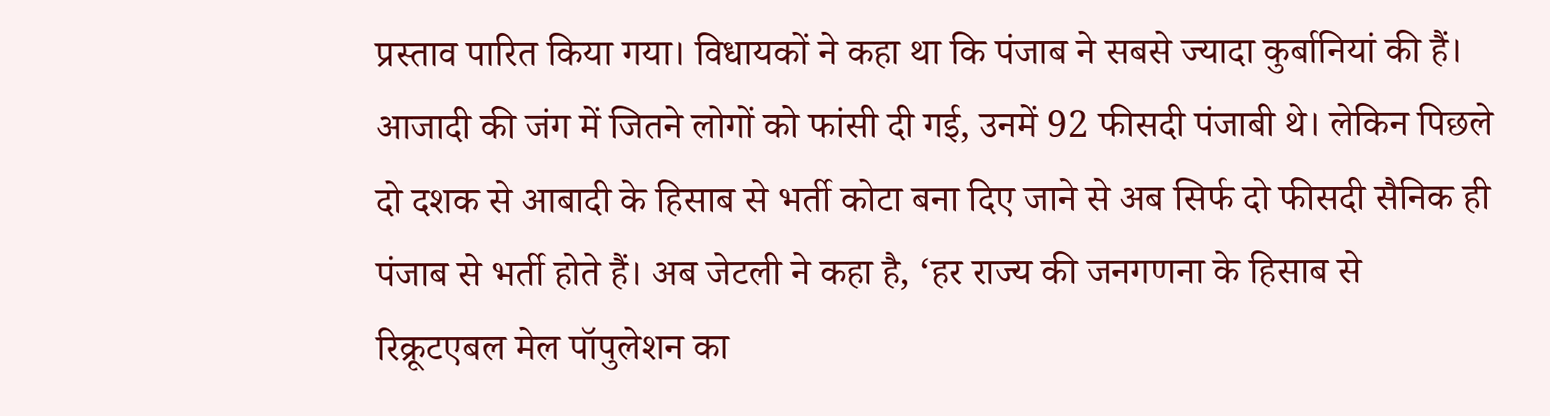प्रस्ताव पारित किया गया। विधायकों ने कहा था कि पंजाब ने सबसे ज्यादा कुर्बानियां की हैं। आजादी की जंग में जितने लोगों को फांसी दी गई, उनमें 92 फीसदी पंजाबी थे। लेकिन पिछले दो दशक से आबादी के हिसाब से भर्ती कोटा बना दिए जाने से अब सिर्फ दो फीसदी सैनिक ही पंजाब से भर्ती होते हैं। अब जेटली ने कहा है, ‘हर राज्य की जनगणना के हिसाब से रिक्रूटएबल मेल पॉपुलेशन का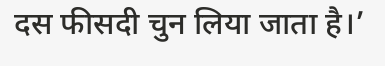दस फीसदी चुन लिया जाता है।’